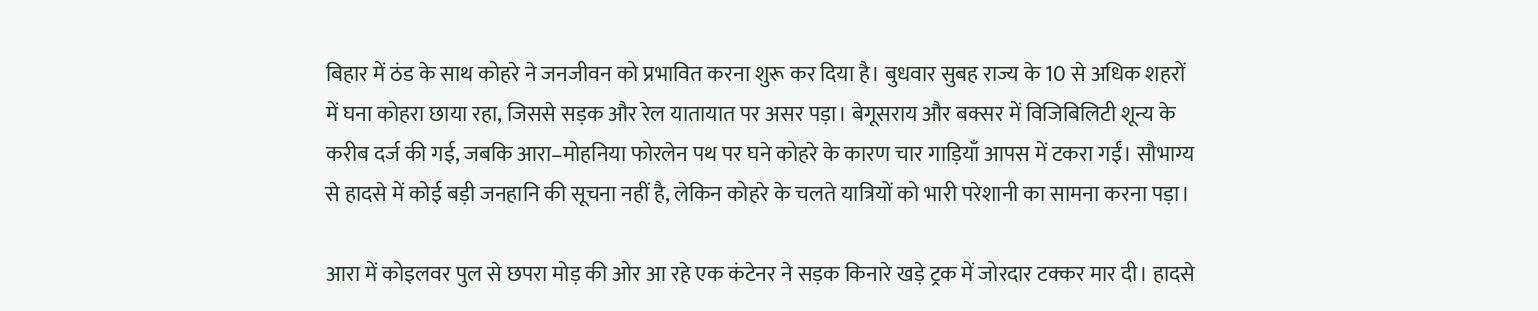बिहार में ठंड के साथ कोहरे ने जनजीवन को प्रभावित करना शुरू कर दिया है। बुधवार सुबह राज्य के 10 से अधिक शहरों में घना कोहरा छाया रहा, जिससे सड़क और रेल यातायात पर असर पड़ा। बेगूसराय और बक्सर में विजिबिलिटी शून्य के करीब दर्ज की गई, जबकि आरा–मोहनिया फोरलेन पथ पर घने कोहरे के कारण चार गाड़ियाँ आपस में टकरा गईं। सौभाग्य से हादसे में कोई बड़ी जनहानि की सूचना नहीं है, लेकिन कोहरे के चलते यात्रियों को भारी परेशानी का सामना करना पड़ा।

आरा में कोइलवर पुल से छपरा मोड़ की ओर आ रहे एक कंटेनर ने सड़क किनारे खड़े ट्रक में जोरदार टक्कर मार दी। हादसे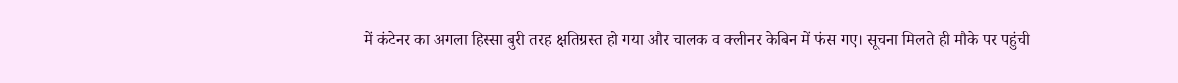में कंटेनर का अगला हिस्सा बुरी तरह क्षतिग्रस्त हो गया और चालक व क्लीनर केबिन में फंस गए। सूचना मिलते ही मौके पर पहुंची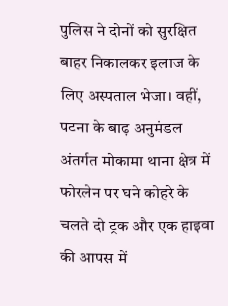पुलिस ने दोनों को सुरक्षित बाहर निकालकर इलाज के लिए अस्पताल भेजा। वहीं, पटना के बाढ़ अनुमंडल अंतर्गत मोकामा थाना क्षेत्र में फोरलेन पर घने कोहरे के चलते दो ट्रक और एक हाइवा की आपस में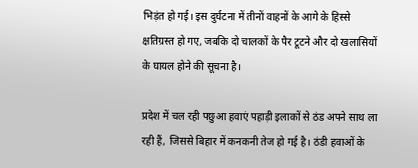भिड़ंत हो गई। इस दुर्घटना में तीनों वाहनों के आगे के हिस्से क्षतिग्रस्त हो गए, जबकि दो चालकों के पैर टूटने और दो खलासियों के घायल होने की सूचना है।

प्रदेश में चल रही पछुआ हवाएं पहाड़ी इलाकों से ठंड अपने साथ ला रही हैं, जिससे बिहार में कनकनी तेज हो गई है। ठंडी हवाओं के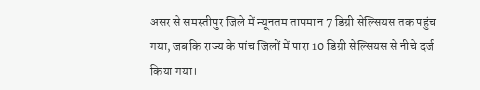असर से समस्तीपुर जिले में न्यूनतम तापमान 7 डिग्री सेल्सियस तक पहुंच गया, जबकि राज्य के पांच जिलों में पारा 10 डिग्री सेल्सियस से नीचे दर्ज किया गया।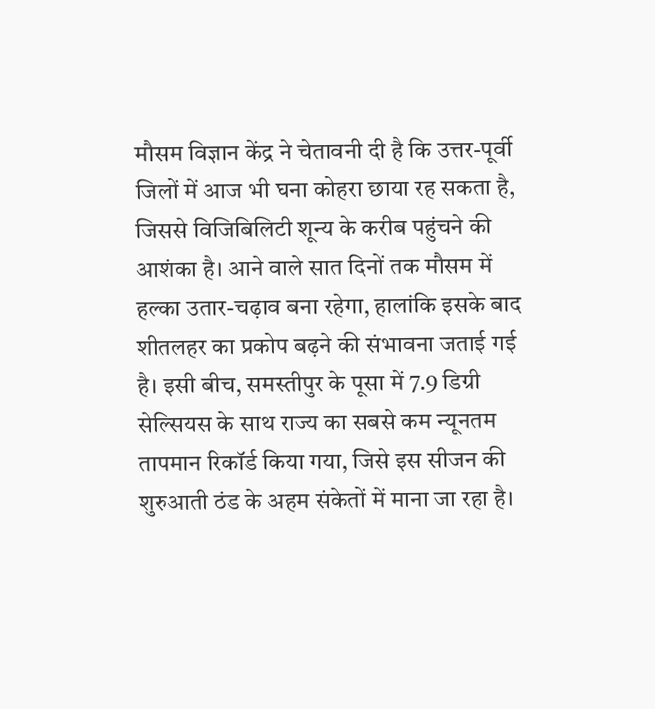मौसम विज्ञान केंद्र ने चेतावनी दी है कि उत्तर-पूर्वी जिलों में आज भी घना कोहरा छाया रह सकता है, जिससे विजिबिलिटी शून्य के करीब पहुंचने की आशंका है। आने वाले सात दिनों तक मौसम में हल्का उतार-चढ़ाव बना रहेगा, हालांकि इसके बाद शीतलहर का प्रकोप बढ़ने की संभावना जताई गई है। इसी बीच, समस्तीपुर के पूसा में 7.9 डिग्री सेल्सियस के साथ राज्य का सबसे कम न्यूनतम तापमान रिकॉर्ड किया गया, जिसे इस सीजन की शुरुआती ठंड के अहम संकेतों में माना जा रहा है।